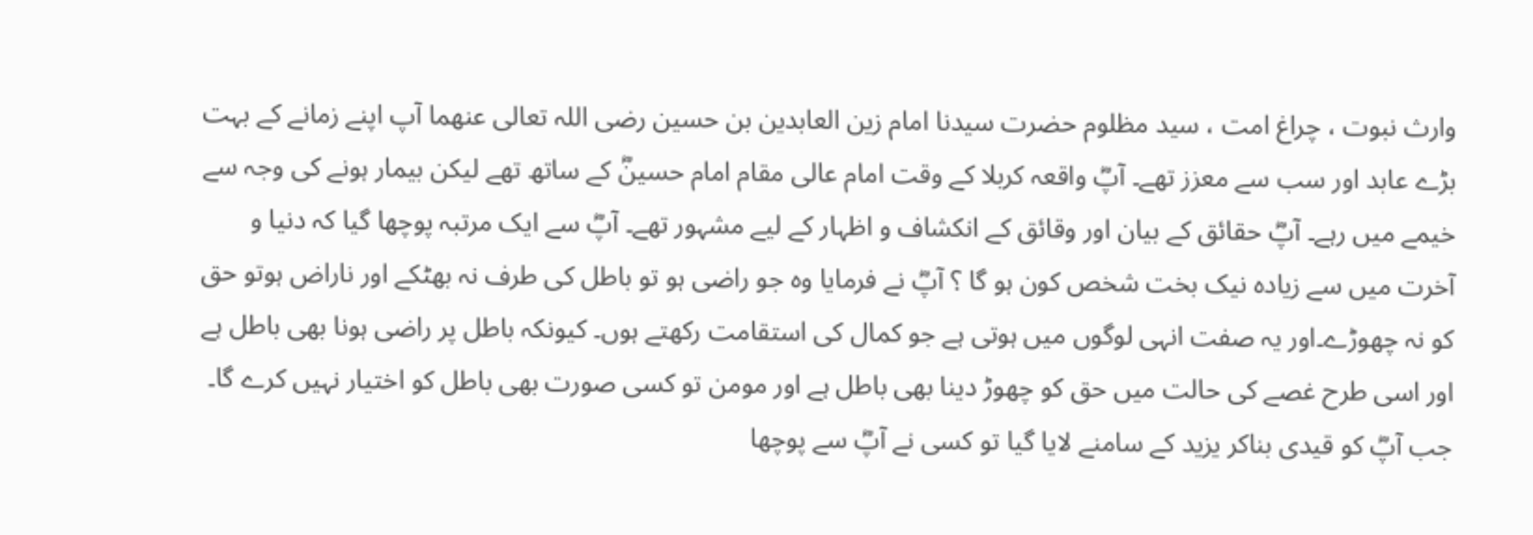وارث نبوت ، چراغ امت ، سید مظلوم حضرت سیدنا امام زین العابدین بن حسین رضی اللہ تعالی عنھما آپ اپنے زمانے کے بہت بڑے عابد اور سب سے معزز تھے۔ آپؓ واقعہ کربلا کے وقت امام عالی مقام امام حسینؓ کے ساتھ تھے لیکن بیمار ہونے کی وجہ سے خیمے میں رہے۔ آپؓ حقائق کے بیان اور وقائق کے انکشاف و اظہار کے لیے مشہور تھے۔ آپؓ سے ایک مرتبہ پوچھا گیا کہ دنیا و آخرت میں سے زیادہ نیک بخت شخص کون ہو گا ؟ آپؓ نے فرمایا وہ جو راضی ہو تو باطل کی طرف نہ بھٹکے اور ناراض ہوتو حق کو نہ چھوڑے۔اور یہ صفت انہی لوگوں میں ہوتی ہے جو کمال کی استقامت رکھتے ہوں۔ کیونکہ باطل پر راضی ہونا بھی باطل ہے اور اسی طرح غصے کی حالت میں حق کو چھوڑ دینا بھی باطل ہے اور مومن تو کسی صورت بھی باطل کو اختیار نہیں کرے گا۔ جب آپؓ کو قیدی بناکر یزید کے سامنے لایا گیا تو کسی نے آپؓ سے پوچھا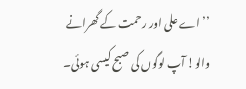’’اے علی اور رحمت کے گھرانے والو! آپ لوگوں کی صبح کیسی ہوئی۔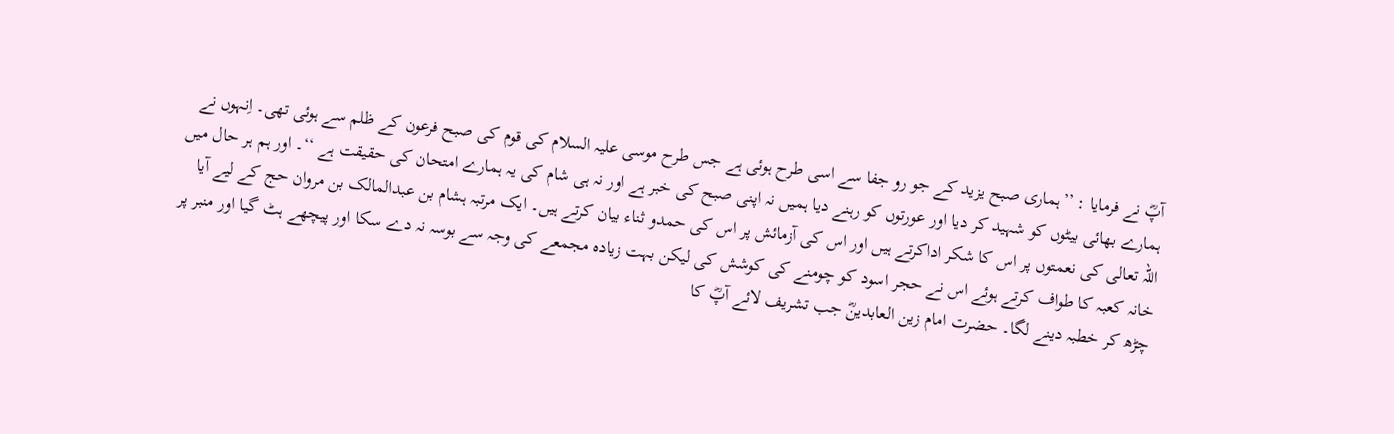آپؓ نے فرمایا : ’’ہماری صبح یزید کے جو رو جفا سے اسی طرح ہوئی ہے جس طرح موسی علیہ السلام کی قوم کی صبح فرعون کے ظلم سے ہوئی تھی۔ اِنہوں نے ہمارے بھائی بیٹوں کو شہید کر دیا اور عورتوں کو رہنے دیا ہمیں نہ اپنی صبح کی خبر ہے اور نہ ہی شام کی یہ ہمارے امتحان کی حقیقت ہے ‘‘۔ اور ہم ہر حال میں اللہ تعالی کی نعمتوں پر اس کا شکر اداکرتے ہیں اور اس کی آزمائش پر اس کی حمدو ثناء بیان کرتے ہیں۔ ایک مرتبہ ہشام بن عبدالمالک بن مروان حج کے لیے آیا خانہ کعبہ کا طواف کرتے ہوئے اس نے حجر اسود کو چومنے کی کوشش کی لیکن بہت زیادہ مجمعے کی وجہ سے بوسہ نہ دے سکا اور پیچھے ہٹ گیا اور منبر پر چڑھ کر خطبہ دینے لگا۔ حضرت امام زین العابدینؓ جب تشریف لائے آپؓ کا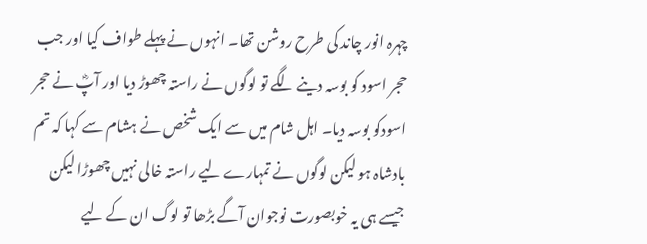چہرہ انور چاند کی طرح روشن تھا۔ انہوں نے پہلے طواف کیا اور جب حجر اسود کو بوسہ دینے لگے تو لوگوں نے راستہ چھوڑ دیا اور آپؓ نے حجر اسودکو بوسہ دیا۔ اہل شام میں سے ایک شخص نے ہشام سے کہا کہ تم بادشاہ ہو لیکن لوگوں نے تمہارے لیے راستہ خالی نہیں چھوڑا لیکن جیسے ہی یہ خوبصورت نوجوان آگے بڑھا تو لوگ ان کے لیے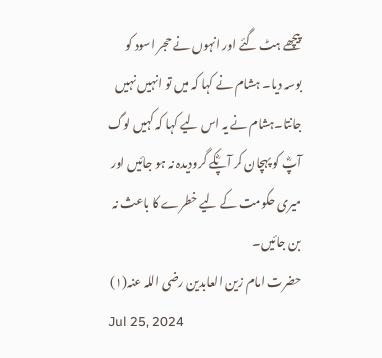پیچھے ہٹ گئے اور انہوں نے حجر اسود کو بوسہ دیا۔ ہشام نے کہا کہ میں تو انہیں نہیں جانتا۔ہشام نے یہ اس لیے کہا کہ کہیں لوگ آپؓ کو پہچان کر آپؓکے گرودیدہ نہ ہو جائیں اور میری حکومت کے لیے خطرے کا باعث نہ بن جائیں۔
حضرت امام زین العابدین رضی اللہ عنہ(۱)
Jul 25, 2024